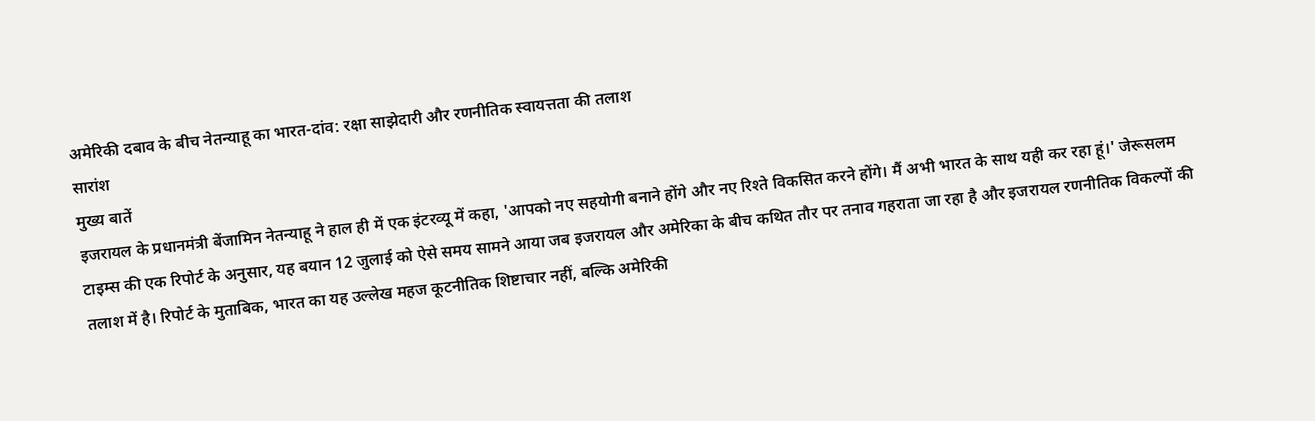अमेरिकी दबाव के बीच नेतन्याहू का भारत-दांव: रक्षा साझेदारी और रणनीतिक स्वायत्तता की तलाश
सारांश
मुख्य बातें
इजरायल के प्रधानमंत्री बेंजामिन नेतन्याहू ने हाल ही में एक इंटरव्यू में कहा, 'आपको नए सहयोगी बनाने होंगे और नए रिश्ते विकसित करने होंगे। मैं अभी भारत के साथ यही कर रहा हूं।' जेरूसलम टाइम्स की एक रिपोर्ट के अनुसार, यह बयान 12 जुलाई को ऐसे समय सामने आया जब इजरायल और अमेरिका के बीच कथित तौर पर तनाव गहराता जा रहा है और इजरायल रणनीतिक विकल्पों की तलाश में है। रिपोर्ट के मुताबिक, भारत का यह उल्लेख महज कूटनीतिक शिष्टाचार नहीं, बल्कि अमेरिकी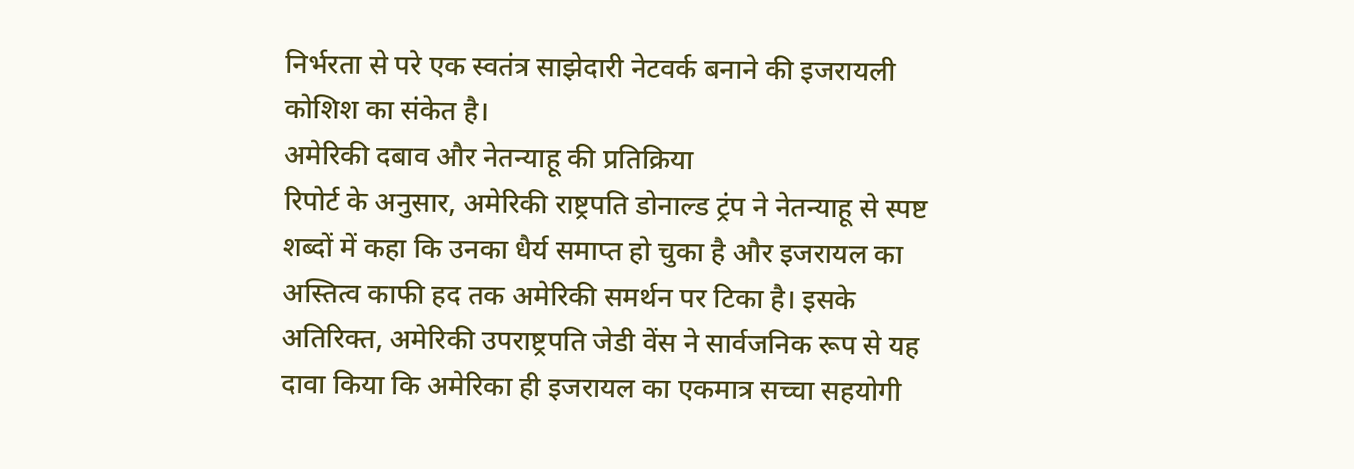निर्भरता से परे एक स्वतंत्र साझेदारी नेटवर्क बनाने की इजरायली कोशिश का संकेत है।
अमेरिकी दबाव और नेतन्याहू की प्रतिक्रिया
रिपोर्ट के अनुसार, अमेरिकी राष्ट्रपति डोनाल्ड ट्रंप ने नेतन्याहू से स्पष्ट शब्दों में कहा कि उनका धैर्य समाप्त हो चुका है और इजरायल का अस्तित्व काफी हद तक अमेरिकी समर्थन पर टिका है। इसके अतिरिक्त, अमेरिकी उपराष्ट्रपति जेडी वेंस ने सार्वजनिक रूप से यह दावा किया कि अमेरिका ही इजरायल का एकमात्र सच्चा सहयोगी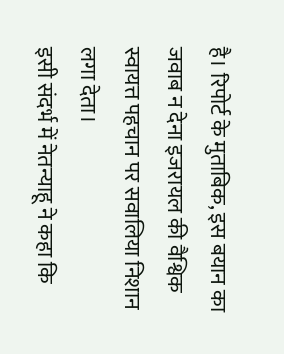है। रिपोर्ट के मुताबिक, इस बयान का जवाब न देना इजरायल की वैश्विक स्वायत्त पहचान पर सवालिया निशान लगा देता।
इसी संदर्भ में नेतन्याहू ने कहा कि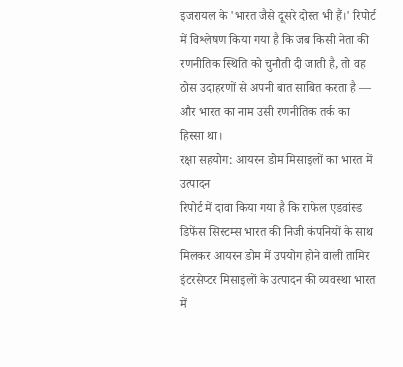इजरायल के 'भारत जैसे दूसरे दोस्त भी हैं।' रिपोर्ट में विश्लेषण किया गया है कि जब किसी नेता की रणनीतिक स्थिति को चुनौती दी जाती है, तो वह ठोस उदाहरणों से अपनी बात साबित करता है — और भारत का नाम उसी रणनीतिक तर्क का हिस्सा था।
रक्षा सहयोग: आयरन डोम मिसाइलों का भारत में उत्पादन
रिपोर्ट में दावा किया गया है कि राफेल एडवांस्ड डिफेंस सिस्टम्स भारत की निजी कंपनियों के साथ मिलकर आयरन डोम में उपयोग होने वाली तामिर इंटरसेप्टर मिसाइलों के उत्पादन की व्यवस्था भारत में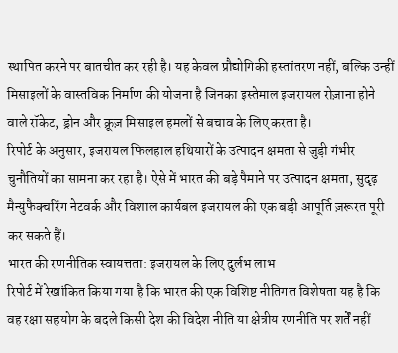स्थापित करने पर बातचीत कर रही है। यह केवल प्रौद्योगिकी हस्तांतरण नहीं, बल्कि उन्हीं मिसाइलों के वास्तविक निर्माण की योजना है जिनका इस्तेमाल इजरायल रोज़ाना होने वाले रॉकेट, ड्रोन और क्रूज़ मिसाइल हमलों से बचाव के लिए करता है।
रिपोर्ट के अनुसार, इजरायल फिलहाल हथियारों के उत्पादन क्षमता से जुड़ी गंभीर चुनौतियों का सामना कर रहा है। ऐसे में भारत की बड़े पैमाने पर उत्पादन क्षमता, सुदृढ़ मैन्युफैक्चरिंग नेटवर्क और विशाल कार्यबल इजरायल की एक बड़ी आपूर्ति ज़रूरत पूरी कर सकते हैं।
भारत की रणनीतिक स्वायत्तता: इजरायल के लिए दुर्लभ लाभ
रिपोर्ट में रेखांकित किया गया है कि भारत की एक विशिष्ट नीतिगत विशेषता यह है कि वह रक्षा सहयोग के बदले किसी देश की विदेश नीति या क्षेत्रीय रणनीति पर शर्तें नहीं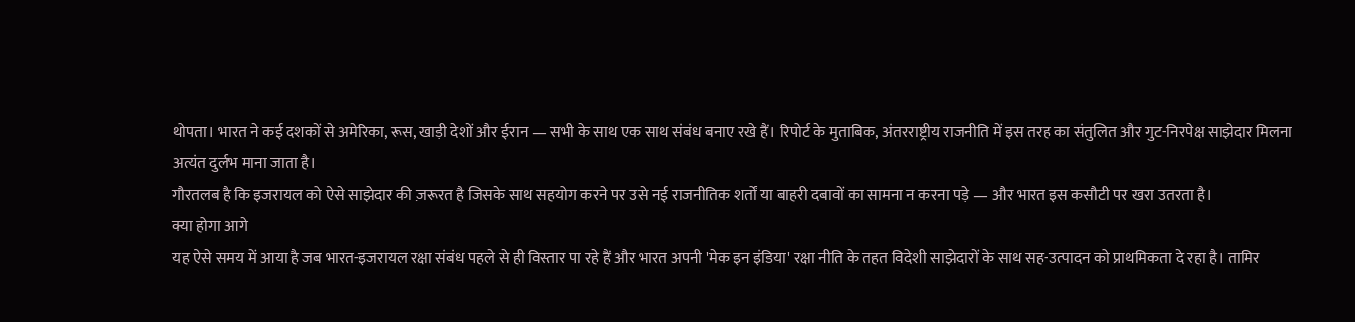थोपता। भारत ने कई दशकों से अमेरिका, रूस, खाड़ी देशों और ईरान — सभी के साथ एक साथ संबंध बनाए रखे हैं। रिपोर्ट के मुताबिक, अंतरराष्ट्रीय राजनीति में इस तरह का संतुलित और गुट-निरपेक्ष साझेदार मिलना अत्यंत दुर्लभ माना जाता है।
गौरतलब है कि इजरायल को ऐसे साझेदार की ज़रूरत है जिसके साथ सहयोग करने पर उसे नई राजनीतिक शर्तों या बाहरी दबावों का सामना न करना पड़े — और भारत इस कसौटी पर खरा उतरता है।
क्या होगा आगे
यह ऐसे समय में आया है जब भारत-इजरायल रक्षा संबंध पहले से ही विस्तार पा रहे हैं और भारत अपनी 'मेक इन इंडिया' रक्षा नीति के तहत विदेशी साझेदारों के साथ सह-उत्पादन को प्राथमिकता दे रहा है। तामिर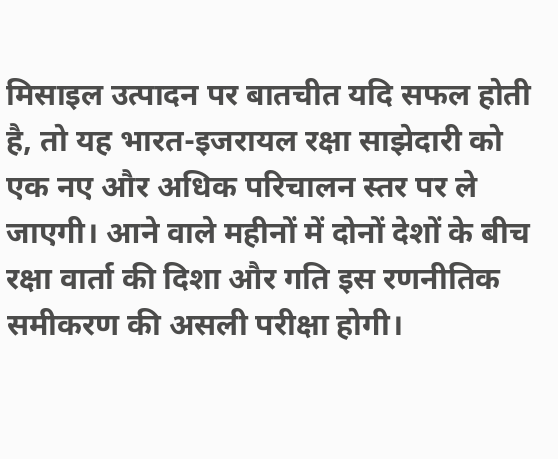मिसाइल उत्पादन पर बातचीत यदि सफल होती है, तो यह भारत-इजरायल रक्षा साझेदारी को एक नए और अधिक परिचालन स्तर पर ले जाएगी। आने वाले महीनों में दोनों देशों के बीच रक्षा वार्ता की दिशा और गति इस रणनीतिक समीकरण की असली परीक्षा होगी।